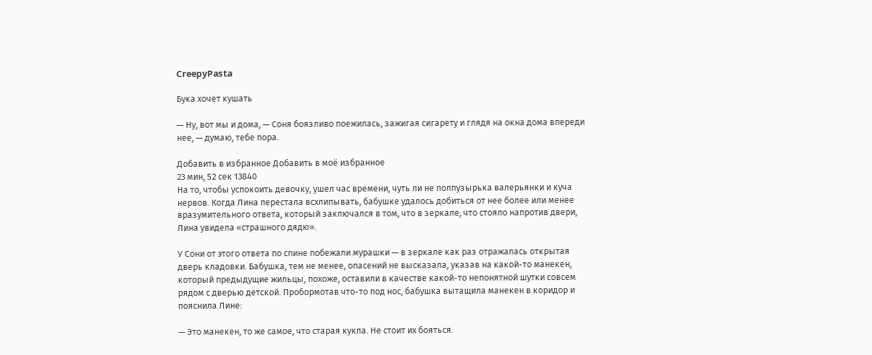CreepyPasta

Бука хочет кушать

— Ну, вот мы и дома, — Соня боязливо поежилась, зажигая сигарету и глядя на окна дома впереди нее, — думаю, тебе пора.

Добавить в избранное Добавить в моё избранное
23 мин, 52 сек 13840
На то, чтобы успокоить девочку, ушел час времени, чуть ли не полпузырька валерьянки и куча нервов. Когда Лина перестала всхлипывать, бабушке удалось добиться от нее более или менее вразумительного ответа, который заключался в том, что в зеркале, что стояло напротив двери, Лина увидела «страшного дядю».

У Сони от этого ответа по спине побежали мурашки — в зеркале как раз отражалась открытая дверь кладовки. Бабушка, тем не менее, опасений не высказала, указав на какой-то манекен, который предыдущие жильцы, похоже, оставили в качестве какой-то непонятной шутки совсем рядом с дверью детской. Пробормотав что-то под нос, бабушка вытащила манекен в коридор и пояснила Лине:

— Это манекен, то же самое, что старая кукла. Не стоит их бояться.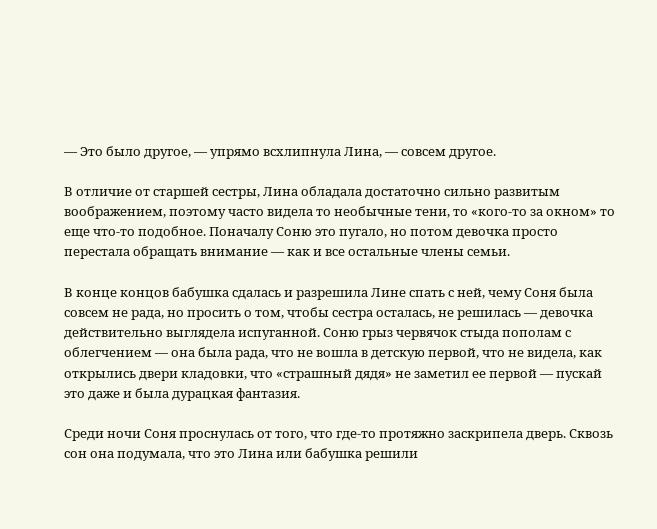— Это было другое, — упрямо всхлипнула Лина, — совсем другое.

В отличие от старшей сестры, Лина обладала достаточно сильно развитым воображением, поэтому часто видела то необычные тени, то «кого-то за окном» то еще что-то подобное. Поначалу Соню это пугало, но потом девочка просто перестала обращать внимание — как и все остальные члены семьи.

В конце концов бабушка сдалась и разрешила Лине спать с ней, чему Соня была совсем не рада, но просить о том, чтобы сестра осталась, не решилась — девочка действительно выглядела испуганной. Соню грыз червячок стыда пополам с облегчением — она была рада, что не вошла в детскую первой, что не видела, как открылись двери кладовки, что «страшный дядя» не заметил ее первой — пускай это даже и была дурацкая фантазия.

Среди ночи Соня проснулась от того, что где-то протяжно заскрипела дверь. Сквозь сон она подумала, что это Лина или бабушка решили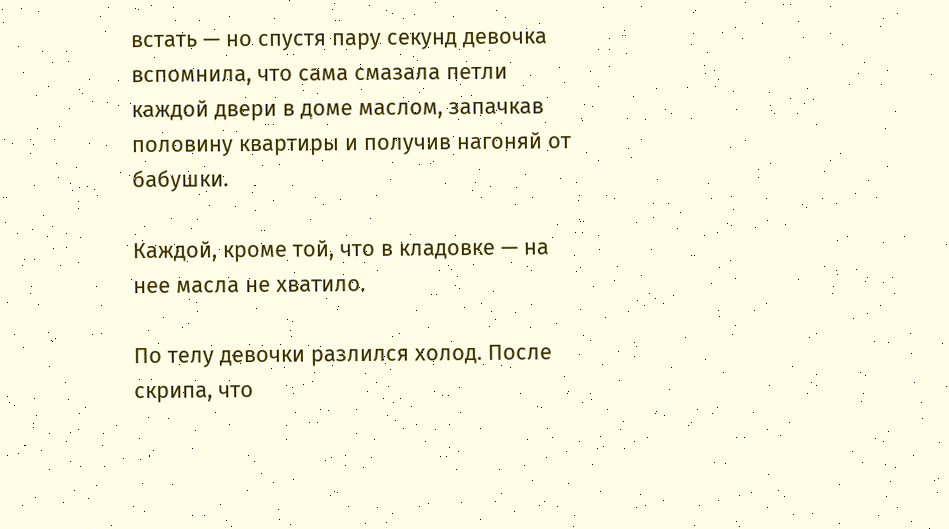встать — но спустя пару секунд девочка вспомнила, что сама смазала петли каждой двери в доме маслом, запачкав половину квартиры и получив нагоняй от бабушки.

Каждой, кроме той, что в кладовке — на нее масла не хватило.

По телу девочки разлился холод. После скрипа, что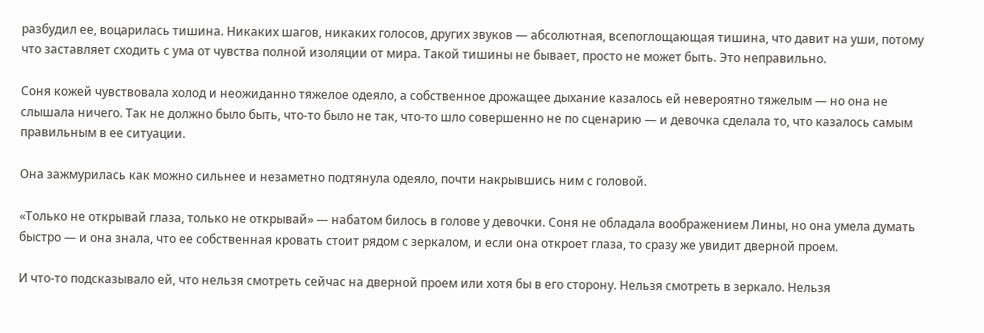разбудил ее, воцарилась тишина. Никаких шагов, никаких голосов, других звуков — абсолютная, всепоглощающая тишина, что давит на уши, потому что заставляет сходить с ума от чувства полной изоляции от мира. Такой тишины не бывает, просто не может быть. Это неправильно.

Соня кожей чувствовала холод и неожиданно тяжелое одеяло, а собственное дрожащее дыхание казалось ей невероятно тяжелым — но она не слышала ничего. Так не должно было быть, что-то было не так, что-то шло совершенно не по сценарию — и девочка сделала то, что казалось самым правильным в ее ситуации.

Она зажмурилась как можно сильнее и незаметно подтянула одеяло, почти накрывшись ним с головой.

«Только не открывай глаза, только не открывай» — набатом билось в голове у девочки. Соня не обладала воображением Лины, но она умела думать быстро — и она знала, что ее собственная кровать стоит рядом с зеркалом, и если она откроет глаза, то сразу же увидит дверной проем.

И что-то подсказывало ей, что нельзя смотреть сейчас на дверной проем или хотя бы в его сторону. Нельзя смотреть в зеркало. Нельзя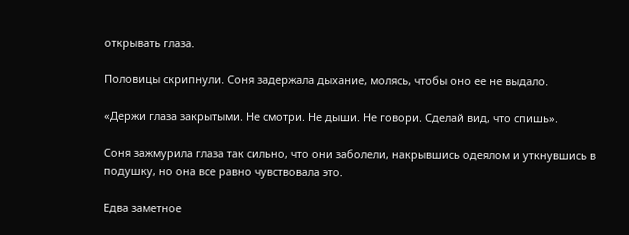открывать глаза.

Половицы скрипнули. Соня задержала дыхание, молясь, чтобы оно ее не выдало.

«Держи глаза закрытыми. Не смотри. Не дыши. Не говори. Сделай вид, что спишь».

Соня зажмурила глаза так сильно, что они заболели, накрывшись одеялом и уткнувшись в подушку, но она все равно чувствовала это.

Едва заметное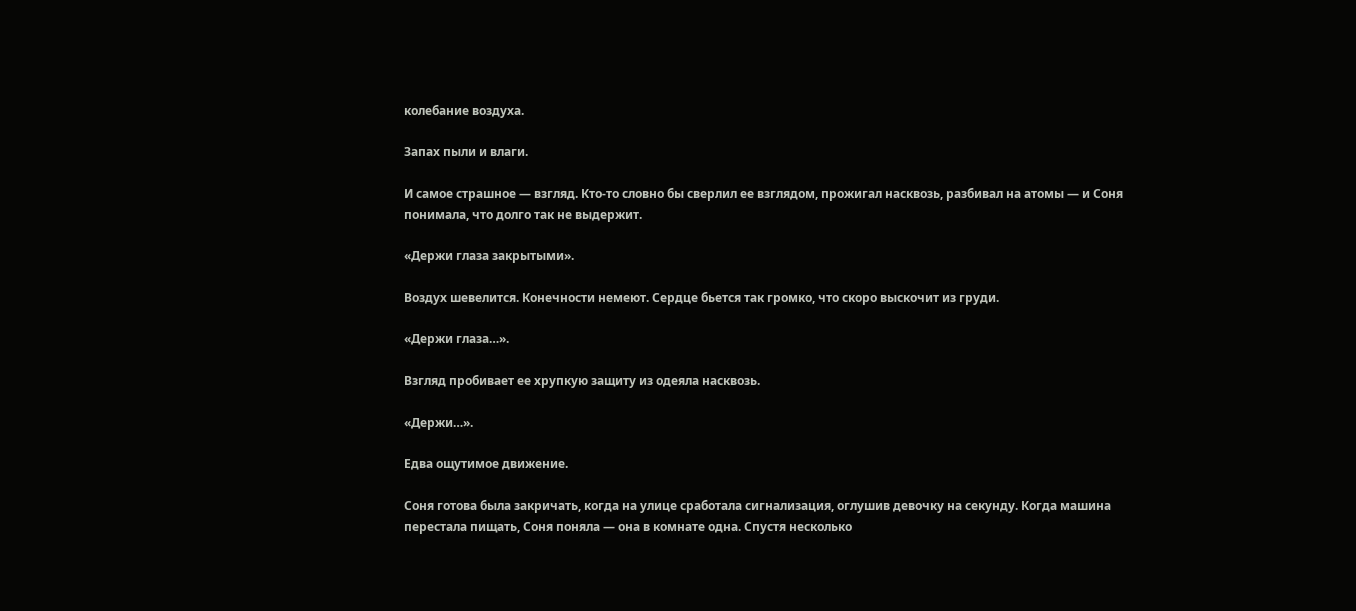колебание воздуха.

Запах пыли и влаги.

И самое страшное — взгляд. Кто-то словно бы сверлил ее взглядом, прожигал насквозь, разбивал на атомы — и Соня понимала, что долго так не выдержит.

«Держи глаза закрытыми».

Воздух шевелится. Конечности немеют. Сердце бьется так громко, что скоро выскочит из груди.

«Держи глаза…».

Взгляд пробивает ее хрупкую защиту из одеяла насквозь.

«Держи…».

Едва ощутимое движение.

Соня готова была закричать, когда на улице сработала сигнализация, оглушив девочку на секунду. Когда машина перестала пищать, Соня поняла — она в комнате одна. Спустя несколько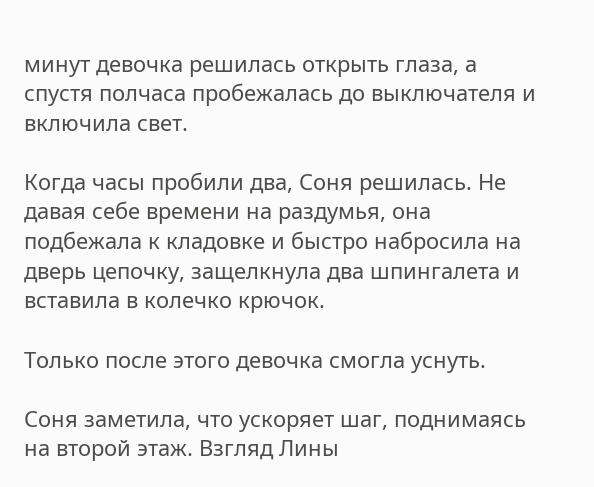минут девочка решилась открыть глаза, а спустя полчаса пробежалась до выключателя и включила свет.

Когда часы пробили два, Соня решилась. Не давая себе времени на раздумья, она подбежала к кладовке и быстро набросила на дверь цепочку, защелкнула два шпингалета и вставила в колечко крючок.

Только после этого девочка смогла уснуть.

Соня заметила, что ускоряет шаг, поднимаясь на второй этаж. Взгляд Лины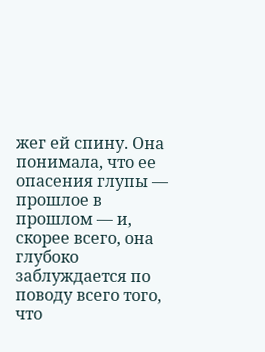жег ей спину. Она понимала, что ее опасения глупы — прошлое в прошлом — и, скорее всего, она глубоко заблуждается по поводу всего того, что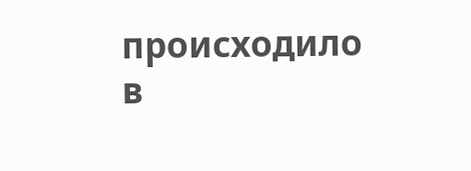происходило в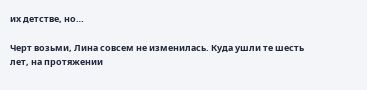их детстве, но…

Черт возьми, Лина совсем не изменилась. Куда ушли те шесть лет, на протяжении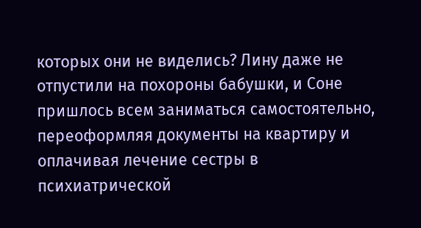которых они не виделись? Лину даже не отпустили на похороны бабушки, и Соне пришлось всем заниматься самостоятельно, переоформляя документы на квартиру и оплачивая лечение сестры в психиатрической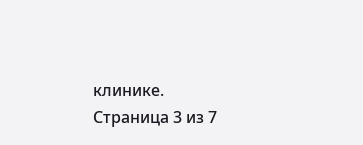клинике.
Страница 3 из 7